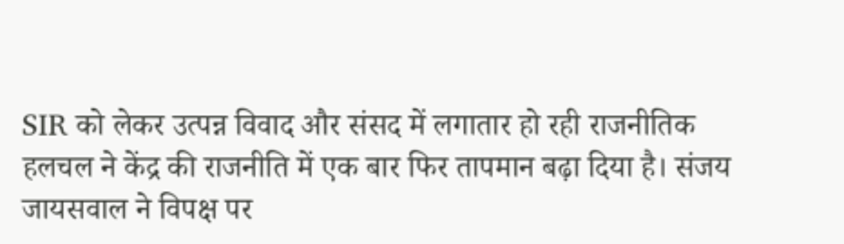SIR को लेकर उत्पन्न विवाद और संसद में लगातार हो रही राजनीतिक हलचल ने केंद्र की राजनीति में एक बार फिर तापमान बढ़ा दिया है। संजय जायसवाल ने विपक्ष पर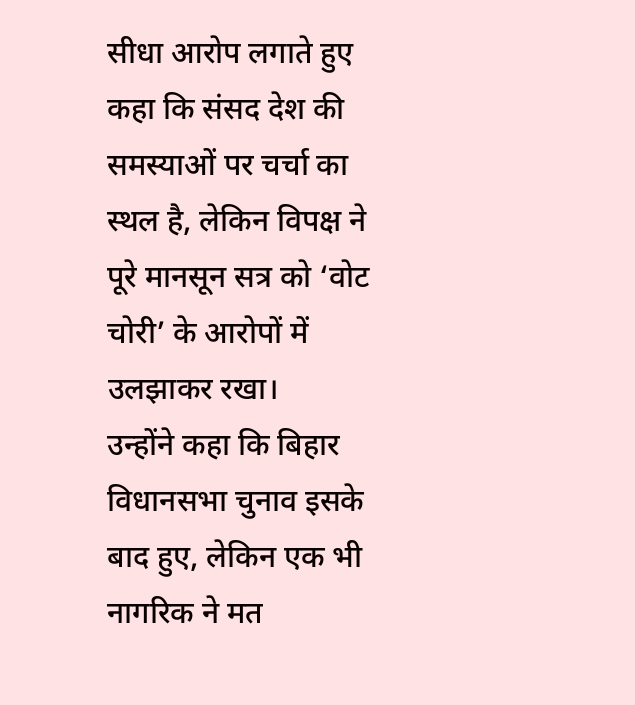सीधा आरोप लगाते हुए कहा कि संसद देश की समस्याओं पर चर्चा का स्थल है, लेकिन विपक्ष ने पूरे मानसून सत्र को ‘वोट चोरी’ के आरोपों में उलझाकर रखा।
उन्होंने कहा कि बिहार विधानसभा चुनाव इसके बाद हुए, लेकिन एक भी नागरिक ने मत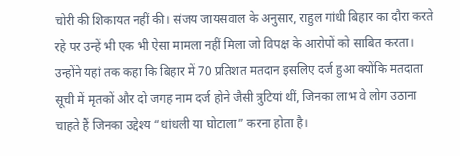चोरी की शिकायत नहीं की। संजय जायसवाल के अनुसार, राहुल गांधी बिहार का दौरा करते रहे पर उन्हें भी एक भी ऐसा मामला नहीं मिला जो विपक्ष के आरोपों को साबित करता। उन्होंने यहां तक कहा कि बिहार में 70 प्रतिशत मतदान इसलिए दर्ज हुआ क्योंकि मतदाता सूची में मृतकों और दो जगह नाम दर्ज होने जैसी त्रुटियां थीं, जिनका लाभ वे लोग उठाना चाहते हैं जिनका उद्देश्य “धांधली या घोटाला” करना होता है।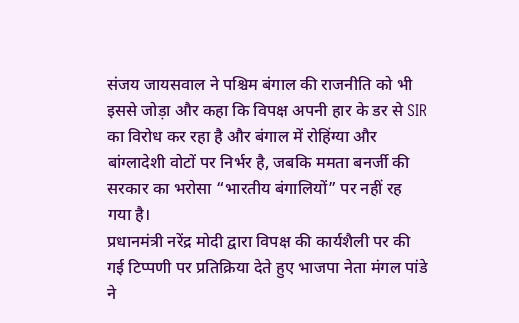संजय जायसवाल ने पश्चिम बंगाल की राजनीति को भी इससे जोड़ा और कहा कि विपक्ष अपनी हार के डर से SIR का विरोध कर रहा है और बंगाल में रोहिंग्या और बांग्लादेशी वोटों पर निर्भर है, जबकि ममता बनर्जी की सरकार का भरोसा “भारतीय बंगालियों” पर नहीं रह गया है।
प्रधानमंत्री नरेंद्र मोदी द्वारा विपक्ष की कार्यशैली पर की गई टिप्पणी पर प्रतिक्रिया देते हुए भाजपा नेता मंगल पांडे ने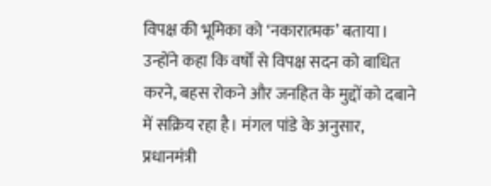विपक्ष की भूमिका को ‘नकारात्मक’ बताया। उन्होंने कहा कि वर्षों से विपक्ष सदन को बाधित करने, बहस रोकने और जनहित के मुद्दों को दबाने में सक्रिय रहा है। मंगल पांडे के अनुसार, प्रधानमंत्री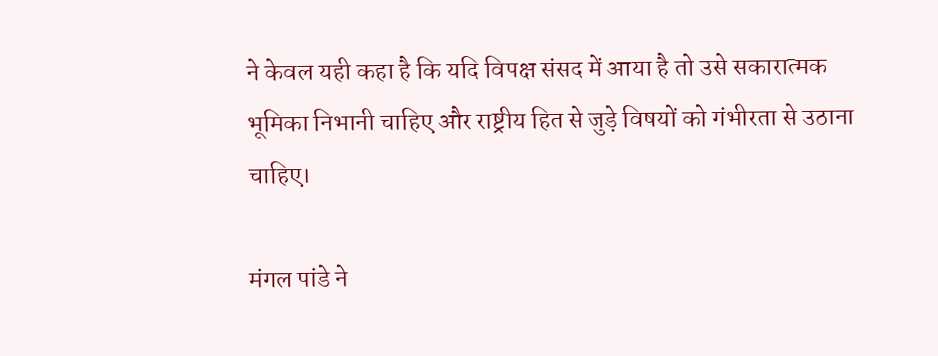ने केवल यही कहा है कि यदि विपक्ष संसद में आया है तो उसे सकारात्मक भूमिका निभानी चाहिए और राष्ट्रीय हित से जुड़े विषयों को गंभीरता से उठाना चाहिए।

मंगल पांडे ने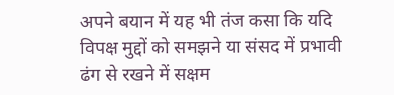अपने बयान में यह भी तंज कसा कि यदि विपक्ष मुद्दों को समझने या संसद में प्रभावी ढंग से रखने में सक्षम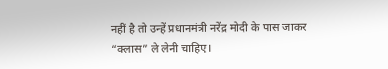नहीं है तो उन्हें प्रधानमंत्री नरेंद्र मोदी के पास जाकर “क्लास” ले लेनी चाहिए।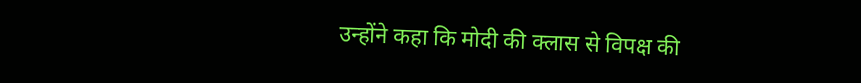उन्होंने कहा कि मोदी की क्लास से विपक्ष की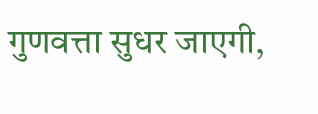गुणवत्ता सुधर जाएगी,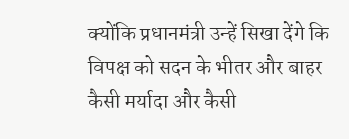क्योंकि प्रधानमंत्री उन्हें सिखा देंगे कि विपक्ष को सदन के भीतर और बाहर कैसी मर्यादा और कैसी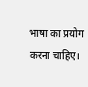भाषा का प्रयोग करना चाहिए।